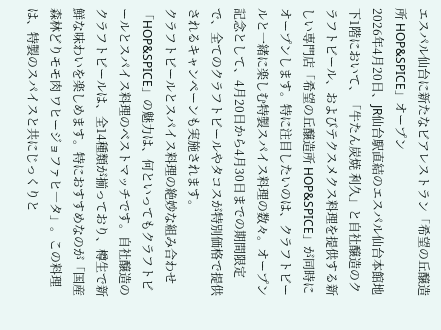エスパル仙台に新たなビアレストラン「希望の丘醸造所 HOP&SPICE」オープン
2026年4月20日、JR仙台駅直結のエスパル仙台本館地下1階において、「牛たん炭焼 利久」と自社醸造のクラフトビール、およびテクスメクス料理を提供する新しい専門店「希望の丘醸造所 HOP&SPICE」が同時にオープンします。特に注目したいのは、クラフトビールと一緒に楽しむ特製スパイス料理の数々。オープン記念として、4月20日から4月30日までの期間限定で、全てのクラフトビールやタコスが特別価格で提供されるキャンペーンも実施されます。
クラフトビールとスパイス料理の絶妙な組み合わせ
「HOP&SPICE」の魅力は、何といってもクラフトビールとスパイス料理のベストマッチです。自社醸造のクラフトビールは、全14種類が揃っており、樽生で新鮮な味わいを楽しめます。特におすすめなのが「国産森林どりモモ肉 ワヒージョファヒ―タ」。この料理は、特製のスパイスと共にじっくりと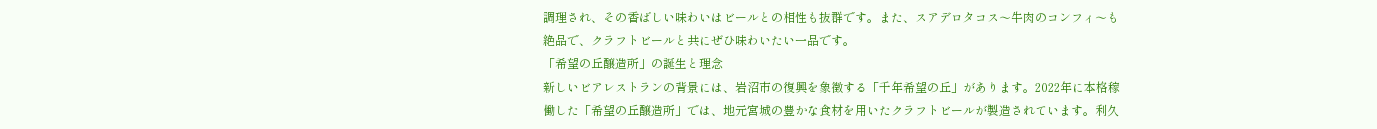調理され、その香ばしい味わいはビールとの相性も抜群です。また、スアデロタコス〜牛肉のコンフィ〜も絶品で、クラフトビールと共にぜひ味わいたい一品です。
「希望の丘醸造所」の誕生と理念
新しいビアレストランの背景には、岩沼市の復興を象徴する「千年希望の丘」があります。2022年に本格稼働した「希望の丘醸造所」では、地元宮城の豊かな食材を用いたクラフトビールが製造されています。利久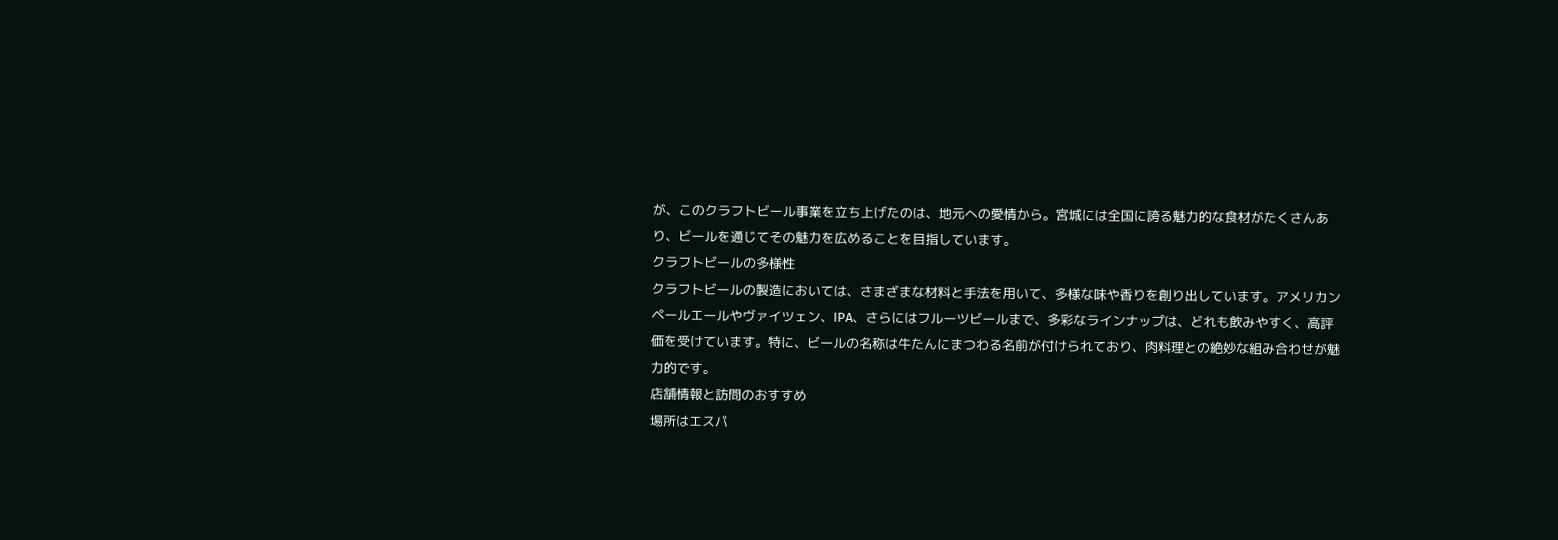が、このクラフトビール事業を立ち上げたのは、地元への愛情から。宮城には全国に誇る魅力的な食材がたくさんあり、ビールを通じてその魅力を広めることを目指しています。
クラフトビールの多様性
クラフトビールの製造においては、さまざまな材料と手法を用いて、多様な味や香りを創り出しています。アメリカンペールエールやヴァイツェン、IPA、さらにはフルーツビールまで、多彩なラインナップは、どれも飲みやすく、高評価を受けています。特に、ビールの名称は牛たんにまつわる名前が付けられており、肉料理との絶妙な組み合わせが魅力的です。
店舗情報と訪問のおすすめ
場所はエスパ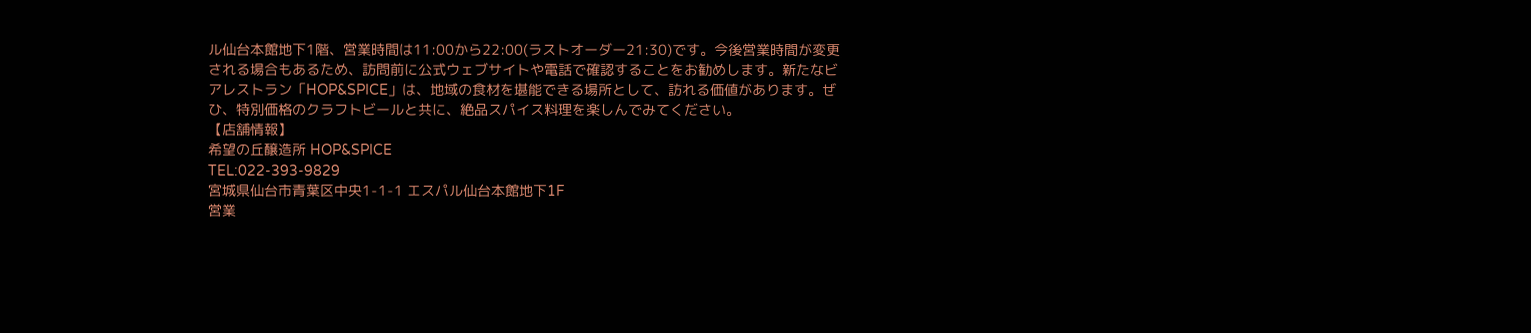ル仙台本館地下1階、営業時間は11:00から22:00(ラストオーダー21:30)です。今後営業時間が変更される場合もあるため、訪問前に公式ウェブサイトや電話で確認することをお勧めします。新たなビアレストラン「HOP&SPICE」は、地域の食材を堪能できる場所として、訪れる価値があります。ぜひ、特別価格のクラフトビールと共に、絶品スパイス料理を楽しんでみてください。
【店舗情報】
希望の丘醸造所 HOP&SPICE
TEL:022-393-9829
宮城県仙台市青葉区中央1-1-1 エスパル仙台本館地下1F
営業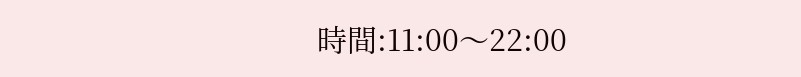時間:11:00〜22:00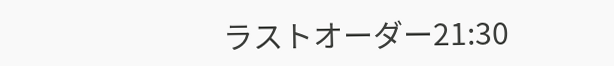ラストオーダー21:30